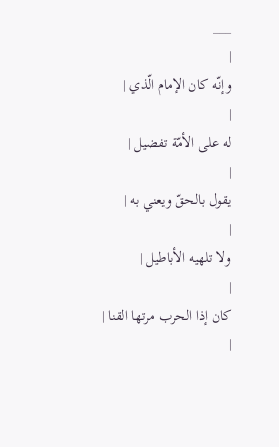___
|
وإنّه كان الإمام الّذي |
|
له على الأمّة تفضيل |
|
يقول بالحقّ ويعني به |
|
ولا تلهيه الأباطيل |
|
كان إذا الحرب مرتها القنا |
|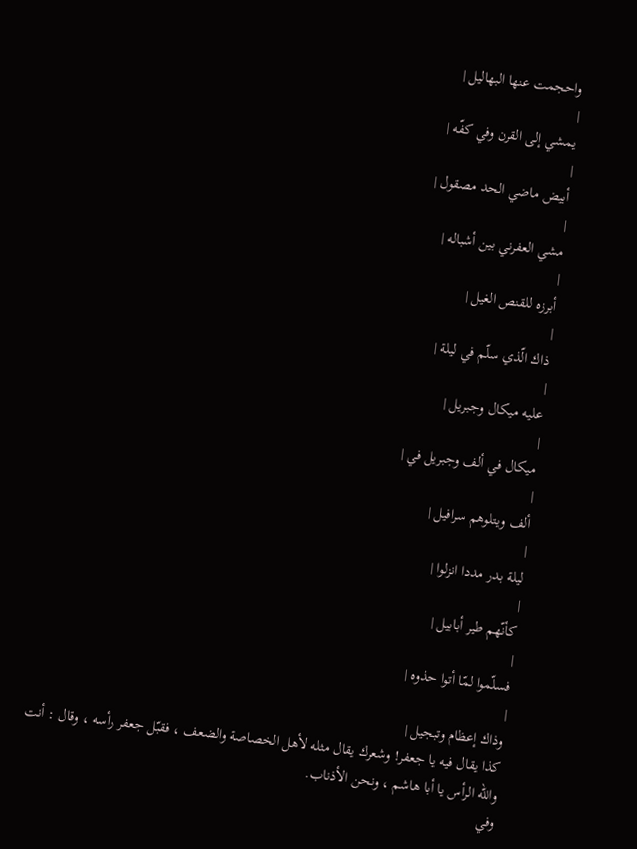واحجمت عنها البهاليل |
|
يمشي إلى القرن وفي كفّه |
|
أبيض ماضي الحد مصقول |
|
مشي العفرني بين أشباله |
|
أبرزه للقنص الغيل |
|
ذاك الّذي سلّم في ليلة |
|
عليه ميكال وجبريل |
|
ميكال في ألف وجبريل في |
|
ألف ويتلوهم سرافيل |
|
ليلة بدر مددا انزلوا |
|
كأنّهم طير أبابيل |
|
فسلّموا لمّا أتوا حذوه |
|
وذاك إعظام وتبجيل |
كذا يقال فيه يا جعفر! وشعرك يقال مثله لأهل الخصاصة والضعف ، فقبّل جعفر رأسه ، وقال : أنت واللّه الرأس يا أبا هاشم ، ونحن الأذناب.
وفي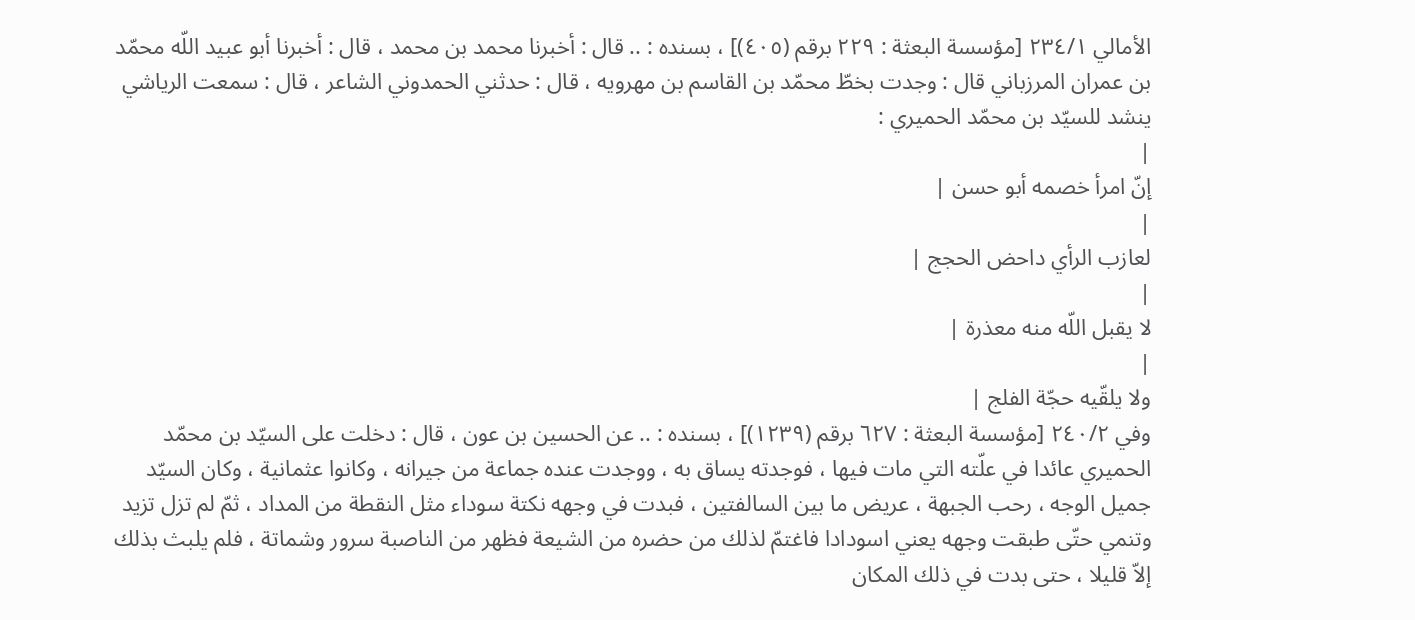الأمالي ٢٣٤/١ [مؤسسة البعثة : ٢٢٩ برقم (٤٠٥)] ، بسنده : .. قال : أخبرنا محمد بن محمد ، قال : أخبرنا أبو عبيد اللّه محمّد بن عمران المرزباني قال : وجدت بخطّ محمّد بن القاسم بن مهرويه ، قال : حدثني الحمدوني الشاعر ، قال : سمعت الرياشي ينشد للسيّد بن محمّد الحميري :
|
إنّ امرأ خصمه أبو حسن |
|
لعازب الرأي داحض الحجج |
|
لا يقبل اللّه منه معذرة |
|
ولا يلقّيه حجّة الفلج |
وفي ٢٤٠/٢ [مؤسسة البعثة : ٦٢٧ برقم (١٢٣٩)] ، بسنده : .. عن الحسين بن عون ، قال : دخلت على السيّد بن محمّد الحميري عائدا في علّته التي مات فيها ، فوجدته يساق به ، ووجدت عنده جماعة من جيرانه ، وكانوا عثمانية ، وكان السيّد جميل الوجه ، رحب الجبهة ، عريض ما بين السالفتين ، فبدت في وجهه نكتة سوداء مثل النقطة من المداد ، ثمّ لم تزل تزيد وتنمي حتّى طبقت وجهه يعني اسودادا فاغتمّ لذلك من حضره من الشيعة فظهر من الناصبة سرور وشماتة ، فلم يلبث بذلك إلاّ قليلا ، حتى بدت في ذلك المكان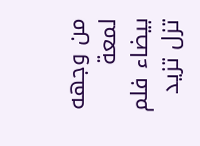من وجهه لمعة بيضاء فلم تزل تزيد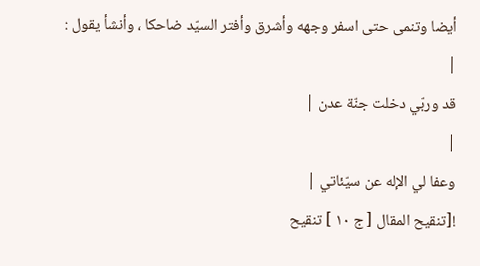أيضا وتنمى حتى اسفر وجهه وأشرق وأفتر السيّد ضاحكا ، وأنشأ يقول :
|
قد وربّي دخلت جنّة عدن |
|
وعفا لي الإله عن سيّئاتي |
![تنقيح المقال [ ج ١٠ ] تنقيح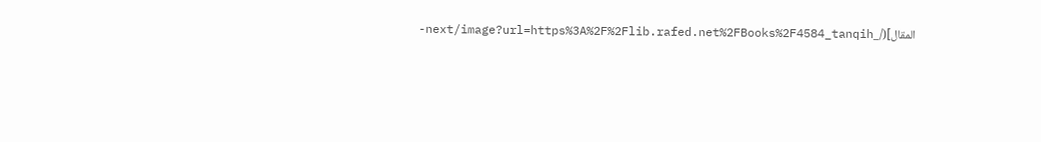المقال](/_next/image?url=https%3A%2F%2Flib.rafed.net%2FBooks%2F4584_tanqih-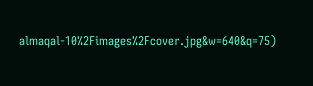almaqal-10%2Fimages%2Fcover.jpg&w=640&q=75)